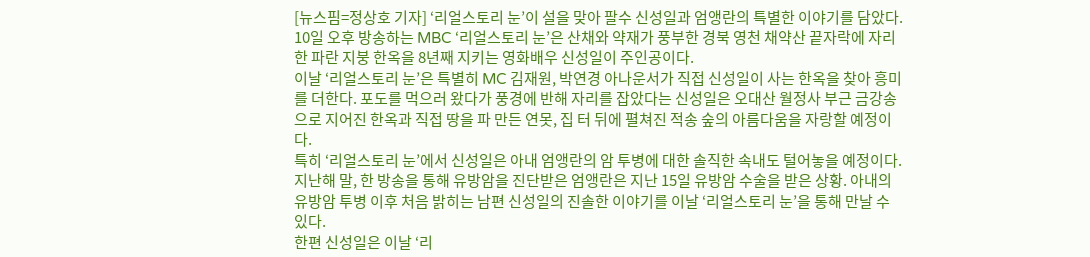[뉴스핌=정상호 기자] ‘리얼스토리 눈’이 설을 맞아 팔수 신성일과 엄앵란의 특별한 이야기를 담았다.
10일 오후 방송하는 MBC ‘리얼스토리 눈’은 산채와 약재가 풍부한 경북 영천 채약산 끝자락에 자리한 파란 지붕 한옥을 8년째 지키는 영화배우 신성일이 주인공이다.
이날 ‘리얼스토리 눈’은 특별히 MC 김재원, 박연경 아나운서가 직접 신성일이 사는 한옥을 찾아 흥미를 더한다. 포도를 먹으러 왔다가 풍경에 반해 자리를 잡았다는 신성일은 오대산 월정사 부근 금강송으로 지어진 한옥과 직접 땅을 파 만든 연못, 집 터 뒤에 펼쳐진 적송 숲의 아름다움을 자랑할 예정이다.
특히 ‘리얼스토리 눈’에서 신성일은 아내 엄앵란의 암 투병에 대한 솔직한 속내도 털어놓을 예정이다. 지난해 말, 한 방송을 통해 유방암을 진단받은 엄앵란은 지난 15일 유방암 수술을 받은 상황. 아내의 유방암 투병 이후 처음 밝히는 남편 신성일의 진솔한 이야기를 이날 ‘리얼스토리 눈’을 통해 만날 수 있다.
한편 신성일은 이날 ‘리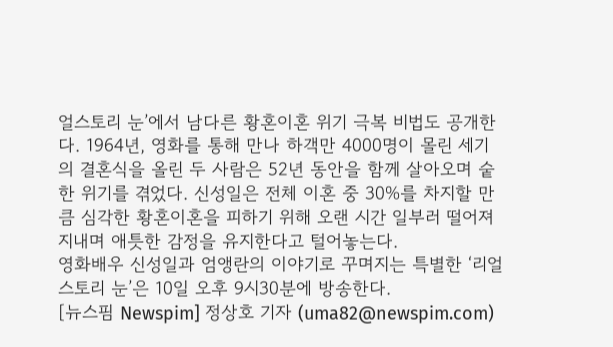얼스토리 눈’에서 남다른 황혼이혼 위기 극복 비법도 공개한다. 1964년, 영화를 통해 만나 하객만 4000명이 몰린 세기의 결혼식을 올린 두 사람은 52년 동안을 함께 살아오며 숱한 위기를 겪었다. 신성일은 전체 이혼 중 30%를 차지할 만큼 심각한 황혼이혼을 피하기 위해 오랜 시간 일부러 떨어져 지내며 애틋한 감정을 유지한다고 털어놓는다.
영화배우 신성일과 엄앵란의 이야기로 꾸며지는 특별한 ‘리얼스토리 눈’은 10일 오후 9시30분에 방송한다.
[뉴스핌 Newspim] 정상호 기자 (uma82@newspim.com)